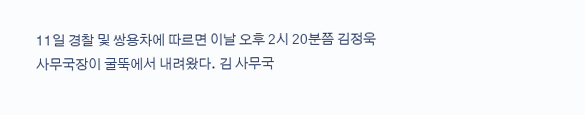11일 경찰 및 쌍용차에 따르면 이날 오후 2시 20분쯤 김정욱 사무국장이 굴뚝에서 내려왔다. 김 사무국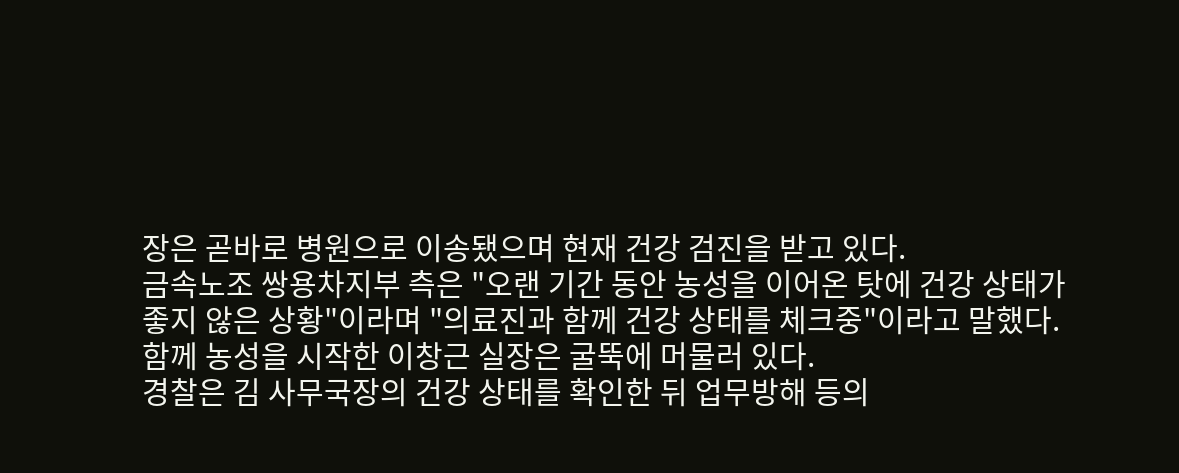장은 곧바로 병원으로 이송됐으며 현재 건강 검진을 받고 있다.
금속노조 쌍용차지부 측은 "오랜 기간 동안 농성을 이어온 탓에 건강 상태가 좋지 않은 상황"이라며 "의료진과 함께 건강 상태를 체크중"이라고 말했다.
함께 농성을 시작한 이창근 실장은 굴뚝에 머물러 있다.
경찰은 김 사무국장의 건강 상태를 확인한 뒤 업무방해 등의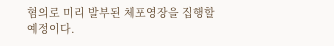혐의로 미리 발부된 체포영장을 집행할 예정이다.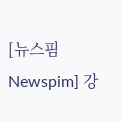[뉴스핌 Newspim] 강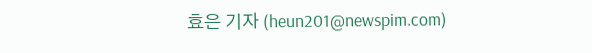효은 기자 (heun201@newspim.com)